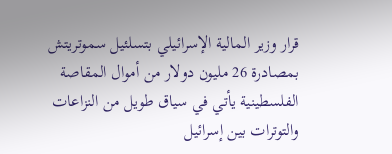قرار وزير المالية الإسرائيلي بتسلئيل سموتريتش بمصادرة 26 مليون دولار من أموال المقاصة الفلسطينية يأتي في سياق طويل من النزاعات والتوترات بين إسرائيل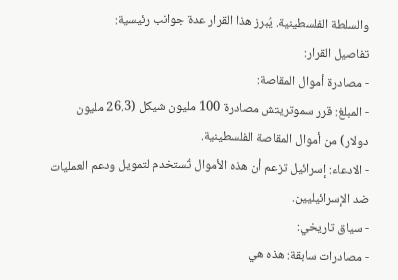والسلطة الفلسطينية. يُبرز هذا القرار عدة جوانب رئيسية:
تفاصيل القرار:
- مصادرة أموال المقاصة:
- المبلغ: قرر سموتريتش مصادرة 100 مليون شيكل (26.3 مليون دولار) من أموال المقاصة الفلسطينية.
- الادعاء: إسرائيل تزعم أن هذه الأموال تُستخدم لتمويل ودعم العمليات ضد الإسرائيليين.
- سياق تاريخي:
- مصادرات سابقة: هذه هي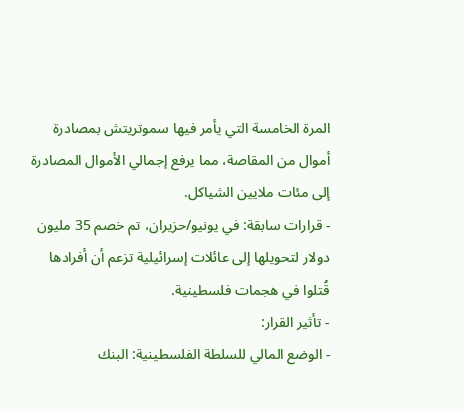المرة الخامسة التي يأمر فيها سموتريتش بمصادرة أموال من المقاصة، مما يرفع إجمالي الأموال المصادرة إلى مئات ملايين الشياكل.
- قرارات سابقة: في يونيو/حزيران، تم خصم 35 مليون دولار لتحويلها إلى عائلات إسرائيلية تزعم أن أفرادها قُتلوا في هجمات فلسطينية.
- تأثير القرار:
- الوضع المالي للسلطة الفلسطينية: البنك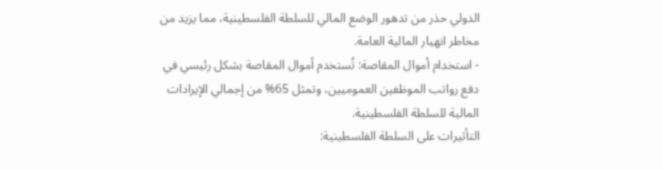الدولي حذر من تدهور الوضع المالي للسلطة الفلسطينية، مما يزيد من مخاطر انهيار المالية العامة.
- استخدام أموال المقاصة: تُستخدم أموال المقاصة بشكل رئيسي في دفع رواتب الموظفين العموميين، وتمثل 65% من إجمالي الإيرادات المالية للسلطة الفلسطينية.
التأثيرات على السلطة الفلسطينية: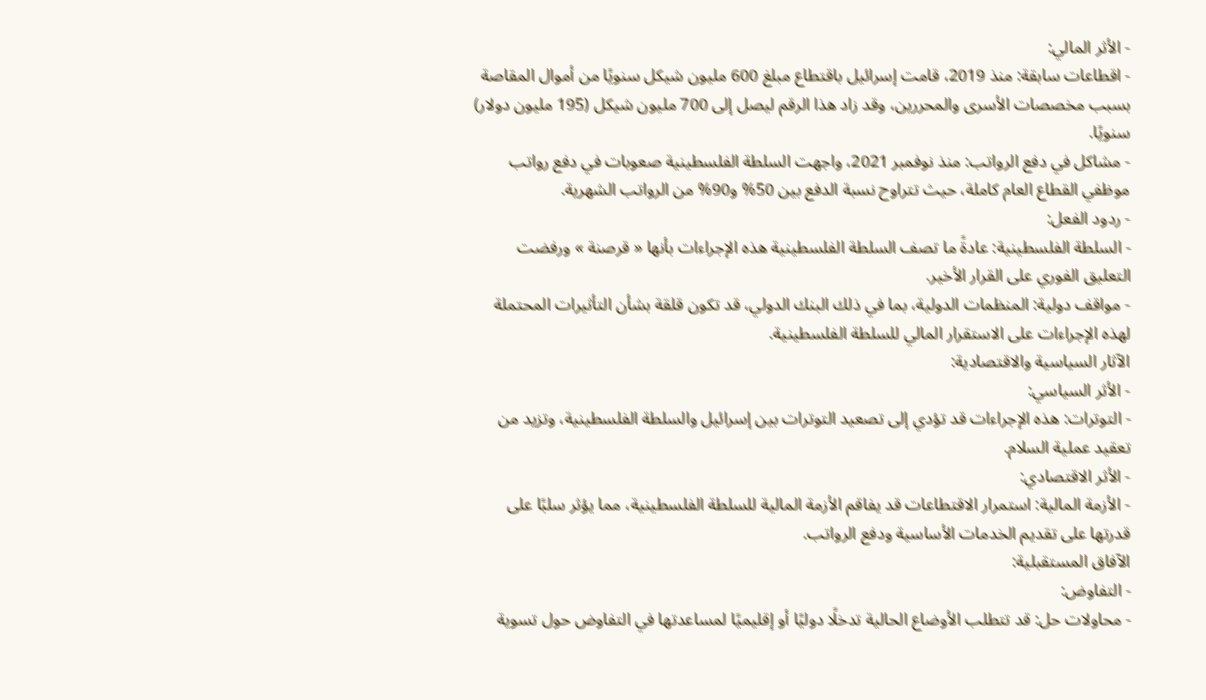- الأثر المالي:
- اقطاعات سابقة: منذ 2019، قامت إسرائيل باقتطاع مبلغ 600 مليون شيكل سنويًا من أموال المقاصة بسبب مخصصات الأسرى والمحررين، وقد زاد هذا الرقم ليصل إلى 700 مليون شيكل (195 مليون دولار) سنويًا.
- مشاكل في دفع الرواتب: منذ نوفمبر 2021، واجهت السلطة الفلسطينية صعوبات في دفع رواتب موظفي القطاع العام كاملة، حيث تتراوح نسبة الدفع بين 50% و90% من الرواتب الشهرية.
- ردود الفعل:
- السلطة الفلسطينية: عادةً ما تصف السلطة الفلسطينية هذه الإجراءات بأنها « قرصنة » ورفضت التعليق الفوري على القرار الأخير.
- مواقف دولية: المنظمات الدولية، بما في ذلك البنك الدولي، قد تكون قلقة بشأن التأثيرات المحتملة لهذه الإجراءات على الاستقرار المالي للسلطة الفلسطينية.
الآثار السياسية والاقتصادية:
- الأثر السياسي:
- التوترات: هذه الإجراءات قد تؤدي إلى تصعيد التوترات بين إسرائيل والسلطة الفلسطينية، وتزيد من تعقيد عملية السلام.
- الأثر الاقتصادي:
- الأزمة المالية: استمرار الاقتطاعات قد يفاقم الأزمة المالية للسلطة الفلسطينية، مما يؤثر سلبًا على قدرتها على تقديم الخدمات الأساسية ودفع الرواتب.
الآفاق المستقبلية:
- التفاوض:
- محاولات حل: قد تتطلب الأوضاع الحالية تدخلًا دوليًا أو إقليميًا لمساعدتها في التفاوض حول تسوية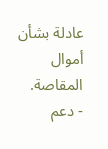عادلة بشأن أموال المقاصة.
- دعم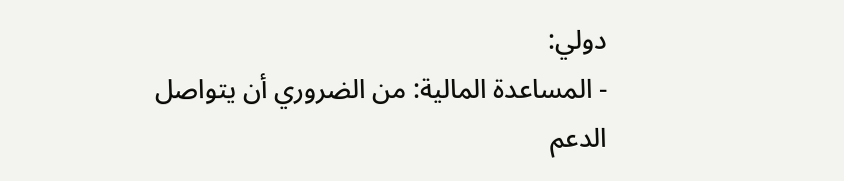دولي:
- المساعدة المالية: من الضروري أن يتواصل الدعم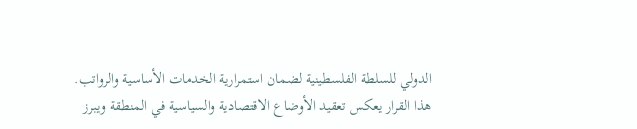الدولي للسلطة الفلسطينية لضمان استمرارية الخدمات الأساسية والرواتب.
هذا القرار يعكس تعقيد الأوضاع الاقتصادية والسياسية في المنطقة ويبرز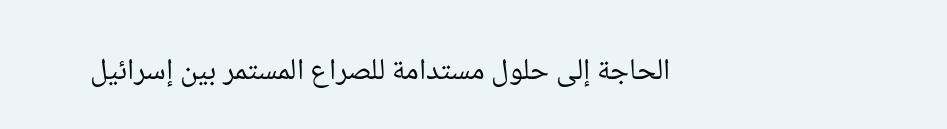الحاجة إلى حلول مستدامة للصراع المستمر بين إسرائيل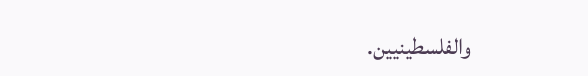والفلسطينيين.